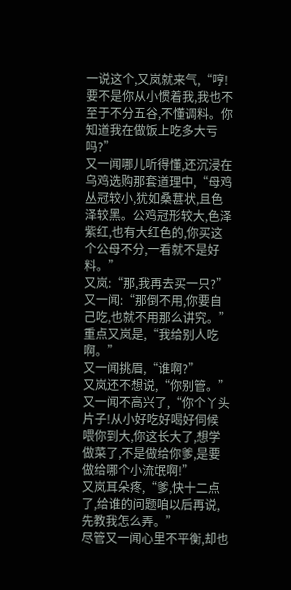一说这个,又岚就来气,“哼!要不是你从小惯着我,我也不至于不分五谷,不懂调料。你知道我在做饭上吃多大亏吗?”
又一闻哪儿听得懂,还沉浸在乌鸡选购那套道理中,“母鸡丛冠较小,犹如桑葚状,且色泽较黑。公鸡冠形较大,色泽紫红,也有大红色的,你买这个公母不分,一看就不是好料。”
又岚:“那,我再去买一只?”
又一闻:“那倒不用,你要自己吃,也就不用那么讲究。”
重点又岚是,“我给别人吃啊。”
又一闻挑眉,“谁啊?”
又岚还不想说,“你别管。”
又一闻不高兴了,“你个丫头片子!从小好吃好喝好伺候喂你到大,你这长大了,想学做菜了,不是做给你爹,是要做给哪个小流氓啊!”
又岚耳朵疼,“爹,快十二点了,给谁的问题咱以后再说,先教我怎么弄。”
尽管又一闻心里不平衡,却也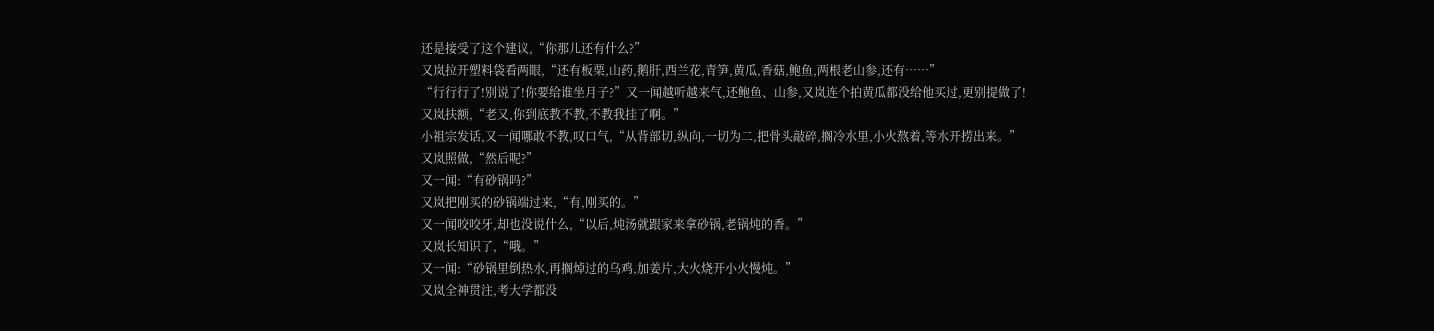还是接受了这个建议,“你那儿还有什么?”
又岚拉开塑料袋看两眼,“还有板栗,山药,鹅肝,西兰花,青笋,黄瓜,香菇,鲍鱼,两根老山参,还有……”
“行行行了!别说了!你要给谁坐月子?”又一闻越听越来气,还鲍鱼、山参,又岚连个拍黄瓜都没给他买过,更别提做了!
又岚扶额,“老又,你到底教不教,不教我挂了啊。”
小祖宗发话,又一闻哪敢不教,叹口气,“从背部切,纵向,一切为二,把骨头敲碎,搁冷水里,小火熬着,等水开捞出来。”
又岚照做,“然后呢?”
又一闻:“有砂锅吗?”
又岚把刚买的砂锅端过来,“有,刚买的。”
又一闻咬咬牙,却也没说什么,“以后,炖汤就跟家来拿砂锅,老锅炖的香。”
又岚长知识了,“哦。”
又一闻:“砂锅里倒热水,再搁焯过的乌鸡,加姜片,大火烧开小火慢炖。”
又岚全神贯注,考大学都没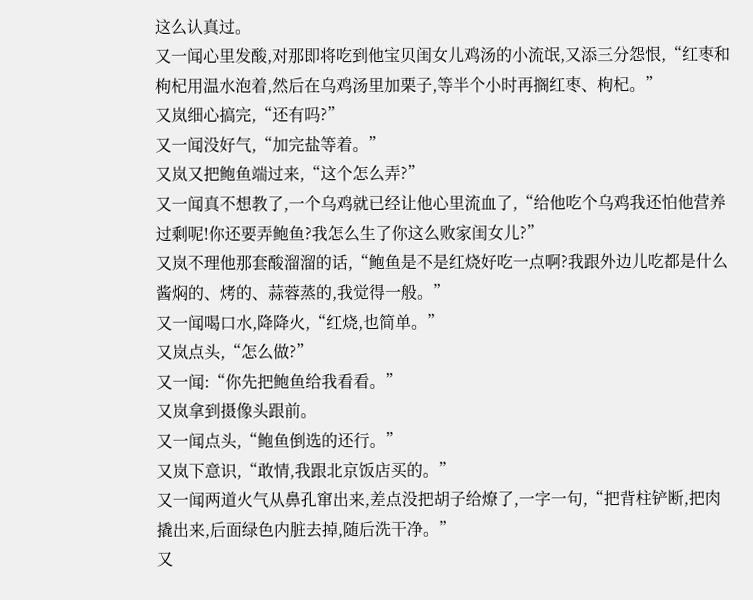这么认真过。
又一闻心里发酸,对那即将吃到他宝贝闺女儿鸡汤的小流氓,又添三分怨恨,“红枣和枸杞用温水泡着,然后在乌鸡汤里加栗子,等半个小时再搁红枣、枸杞。”
又岚细心搞完,“还有吗?”
又一闻没好气,“加完盐等着。”
又岚又把鲍鱼端过来,“这个怎么弄?”
又一闻真不想教了,一个乌鸡就已经让他心里流血了,“给他吃个乌鸡我还怕他营养过剩呢!你还要弄鲍鱼?我怎么生了你这么败家闺女儿?”
又岚不理他那套酸溜溜的话,“鲍鱼是不是红烧好吃一点啊?我跟外边儿吃都是什么酱焖的、烤的、蒜蓉蒸的,我觉得一般。”
又一闻喝口水,降降火,“红烧,也简单。”
又岚点头,“怎么做?”
又一闻:“你先把鲍鱼给我看看。”
又岚拿到摄像头跟前。
又一闻点头,“鲍鱼倒选的还行。”
又岚下意识,“敢情,我跟北京饭店买的。”
又一闻两道火气从鼻孔窜出来,差点没把胡子给燎了,一字一句,“把背柱铲断,把肉撬出来,后面绿色内脏去掉,随后洗干净。”
又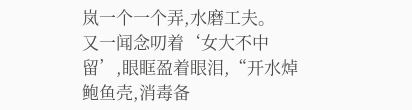岚一个一个弄,水磨工夫。
又一闻念叨着‘女大不中留’,眼眶盈着眼泪,“开水焯鲍鱼壳,消毒备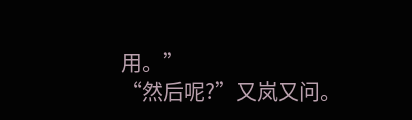用。”
“然后呢?”又岚又问。